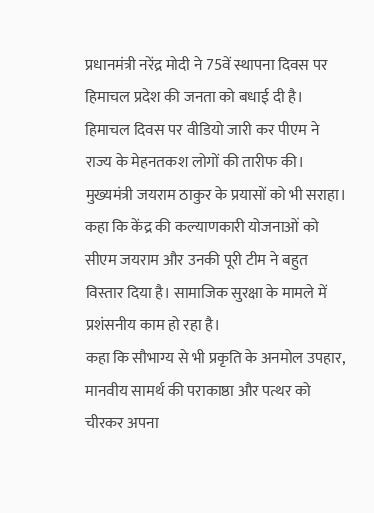प्रधानमंत्री नरेंद्र मोदी ने 75वें स्थापना दिवस पर हिमाचल प्रदेश की जनता को बधाई दी है। हिमाचल दिवस पर वीडियो जारी कर पीएम ने राज्य के मेहनतकश लोगों की तारीफ की। मुख्यमंत्री जयराम ठाकुर के प्रयासों को भी सराहा। कहा कि केंद्र की कल्याणकारी योजनाओं को सीएम जयराम और उनकी पूरी टीम ने बहुत विस्तार दिया है। सामाजिक सुरक्षा के मामले में प्रशंसनीय काम हो रहा है।
कहा कि सौभाग्य से भी प्रकृति के अनमोल उपहार, मानवीय सामर्थ की पराकाष्ठा और पत्थर को चीरकर अपना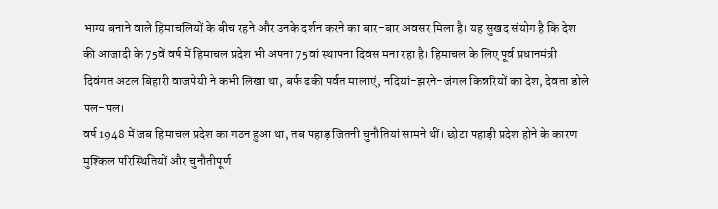भाग्य बनाने वाले हिमाचलियों के बीच रहने और उनके दर्शन करने का बार-बार अवसर मिला है। यह सुखद संयोग है कि देश की आजादी के 75वें वर्ष में हिमाचल प्रदेश भी अपना 75वां स्थापना दिवस मना रहा है। हिमाचल के लिए पूर्व प्रधानमंत्री दिवंगत अटल बिहारी वाजपेयी ने कभी लिखा था, बर्फ ढकी पर्वत मालाएं, नदियां-झरने-जंगल किन्नरियों का देश, देवता डोले पल-पल।
वर्ष 1948 में जब हिमाचल प्रदेश का गठन हुआ था, तब पहाड़ जितनी चुनौतियां सामने थीं। छोटा पहाड़ी प्रदेश होने के कारण मुश्किल परिस्थितियों और चुनौतीपूर्ण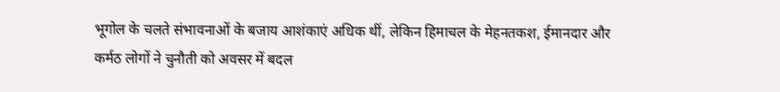भूगोल के चलते संभावनाओं के बजाय आशंकाएं अधिक थीं, लेकिन हिमाचल के मेहनतकश, ईमानदार और कर्मठ लोगों ने चुनौती को अवसर में बदल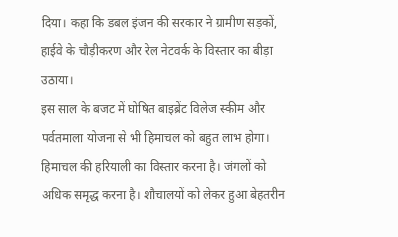दिया। कहा कि डबल इंजन की सरकार ने ग्रामीण सड़कों, हाईवे के चौड़ीकरण और रेल नेटवर्क के विस्तार का बीड़ा उठाया।
इस साल के बजट में घोषित बाइब्रेंट विलेज स्कीम और पर्वतमाला योजना से भी हिमाचल को बहुत लाभ होगा। हिमाचल की हरियाली का विस्तार करना है। जंगलों को अधिक समृद्ध करना है। शौचालयों को लेकर हुआ बेहतरीन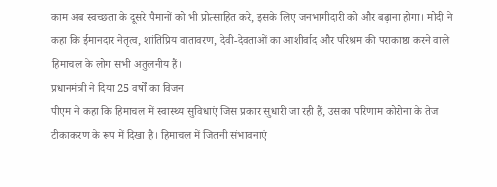काम अब स्वच्छता के दूसरे पैमानों को भी प्रोत्साहित करे, इसके लिए जनभागीदारी को और बढ़ाना होगा। मोदी ने कहा कि ईमानदार नेतृत्व, शांतिप्रिय वातावरण, देवी-देवताओं का आशीर्वाद और परिश्रम की पराकाष्ठा करने वाले हिमाचल के लोग सभी अतुलनीय हैं।
प्रधानमंत्री ने दिया 25 वर्षों का विजन
पीएम ने कहा कि हिमाचल में स्वास्थ्य सुविधाएं जिस प्रकार सुधारी जा रही हैं, उसका परिणाम कोरोना के तेज टीकाकरण के रूप में दिखा है। हिमाचल में जितनी संभावनाएं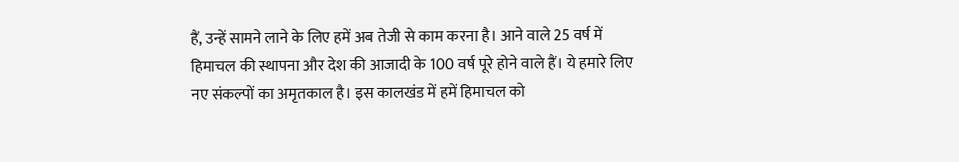हैं, उन्हें सामने लाने के लिए हमें अब तेजी से काम करना है। आने वाले 25 वर्ष में हिमाचल की स्थापना और देश की आजादी के 100 वर्ष पूरे होने वाले हैं। ये हमारे लिए नए संकल्पों का अमृतकाल है। इस कालखंड में हमें हिमाचल को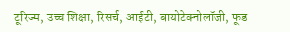टूरिज्म, उच्च शिक्षा, रिसर्च, आईटी, बायोटेक्नोलॉजी, फूड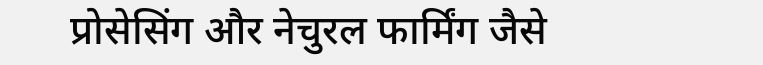प्रोसेसिंग और नेचुरल फार्मिंग जैसे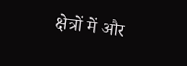क्षेत्रों में और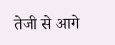तेजी से आगे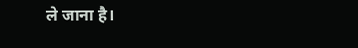ले जाना है।